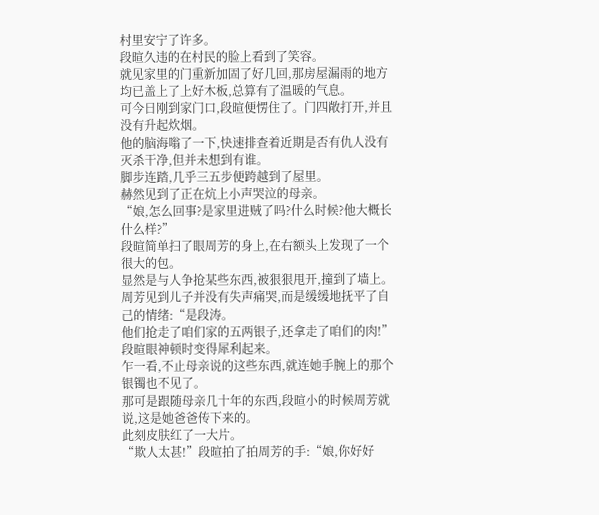村里安宁了许多。
段暄久违的在村民的脸上看到了笑容。
就见家里的门重新加固了好几回,那房屋漏雨的地方均已盖上了上好木板,总算有了温暖的气息。
可今日刚到家门口,段暄便愣住了。门四敞打开,并且没有升起炊烟。
他的脑海嗡了一下,快速排查着近期是否有仇人没有灭杀干净,但并未想到有谁。
脚步连踏,几乎三五步便跨越到了屋里。
赫然见到了正在炕上小声哭泣的母亲。
“娘,怎么回事?是家里进贼了吗?什么时候?他大概长什么样?”
段暄简单扫了眼周芳的身上,在右额头上发现了一个很大的包。
显然是与人争抢某些东西,被狠狠甩开,撞到了墙上。
周芳见到儿子并没有失声痛哭,而是缓缓地抚平了自己的情绪:“是段涛。
他们抢走了咱们家的五两银子,还拿走了咱们的肉!”
段暄眼神顿时变得犀利起来。
乍一看,不止母亲说的这些东西,就连她手腕上的那个银镯也不见了。
那可是跟随母亲几十年的东西,段暄小的时候周芳就说,这是她爸爸传下来的。
此刻皮肤红了一大片。
“欺人太甚!”段暄拍了拍周芳的手:“娘,你好好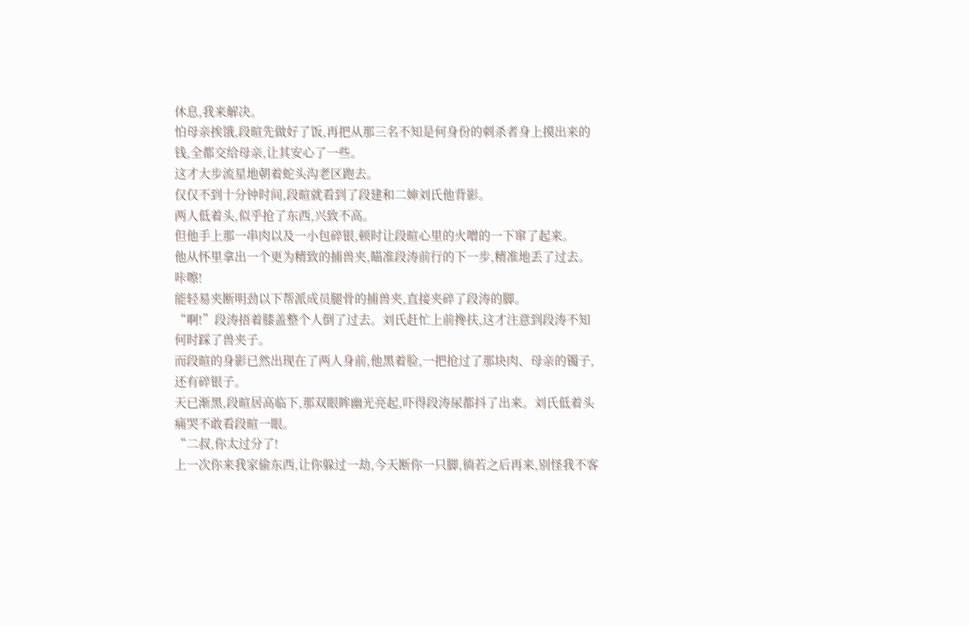休息,我来解决。
怕母亲挨饿,段暄先做好了饭,再把从那三名不知是何身份的刺杀者身上摸出来的钱,全都交给母亲,让其安心了一些。
这才大步流星地朝着蛇头沟老区跑去。
仅仅不到十分钟时间,段暄就看到了段建和二婶刘氏他背影。
两人低着头,似乎抢了东西,兴致不高。
但他手上那一串肉以及一小包碎银,顿时让段暄心里的火噌的一下窜了起来。
他从怀里拿出一个更为精致的捕兽夹,瞄准段涛前行的下一步,精准地丢了过去。
咔嚓!
能轻易夹断明劲以下帮派成员腿骨的捕兽夹,直接夹碎了段涛的脚。
“啊!”段涛捂着膝盖整个人倒了过去。刘氏赶忙上前搀扶,这才注意到段涛不知何时踩了兽夹子。
而段暄的身影已然出现在了两人身前,他黑着脸,一把抢过了那块肉、母亲的镯子,还有碎银子。
天已渐黑,段暄居高临下,那双眼眸幽光亮起,吓得段涛尿都抖了出来。刘氏低着头痛哭不敢看段暄一眼。
“二叔,你太过分了!
上一次你来我家偷东西,让你躲过一劫,今天断你一只脚,徜若之后再来,别怪我不客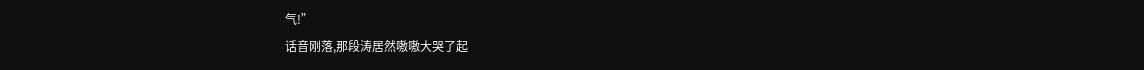气!”
话音刚落,那段涛居然嗷嗷大哭了起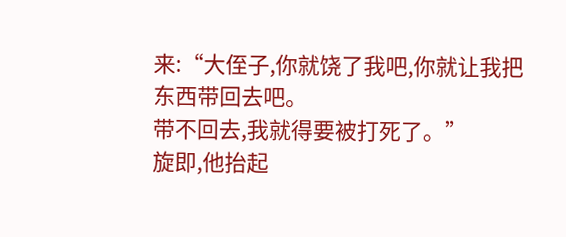来:“大侄子,你就饶了我吧,你就让我把东西带回去吧。
带不回去,我就得要被打死了。”
旋即,他抬起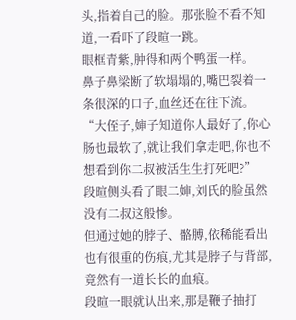头,指着自己的脸。那张脸不看不知道,一看吓了段暄一跳。
眼框青紫,肿得和两个鸭蛋一样。
鼻子鼻梁断了软塌塌的,嘴巴裂着一条很深的口子,血丝还在往下流。
“大侄子,婶子知道你人最好了,你心肠也最软了,就让我们拿走吧,你也不想看到你二叔被活生生打死吧?”
段暄侧头看了眼二婶,刘氏的脸虽然没有二叔这般惨。
但通过她的脖子、骼膊,依稀能看出也有很重的伤痕,尤其是脖子与背部,竟然有一道长长的血痕。
段暄一眼就认出来,那是鞭子抽打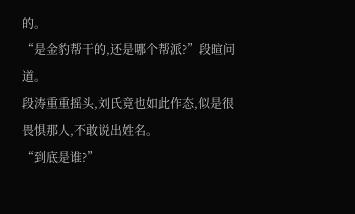的。
“是金豹帮干的,还是哪个帮派?”段暄问道。
段涛重重摇头,刘氏竟也如此作态,似是很畏惧那人,不敢说出姓名。
“到底是谁?”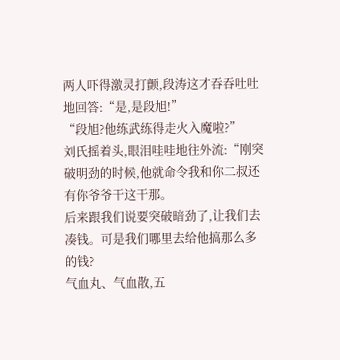两人吓得激灵打颤,段涛这才吞吞吐吐地回答:“是,是段旭!”
“段旭?他练武练得走火入魔啦?”
刘氏摇着头,眼泪哇哇地往外流:“刚突破明劲的时候,他就命令我和你二叔还有你爷爷干这干那。
后来跟我们说要突破暗劲了,让我们去凑钱。可是我们哪里去给他搞那么多的钱?
气血丸、气血散,五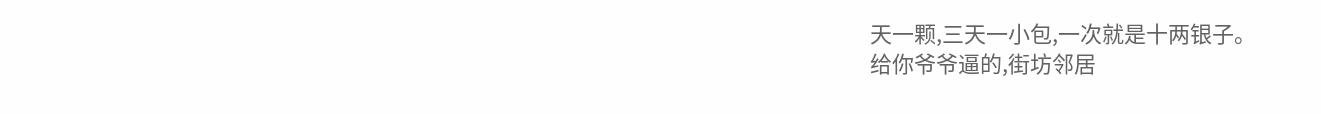天一颗,三天一小包,一次就是十两银子。
给你爷爷逼的,街坊邻居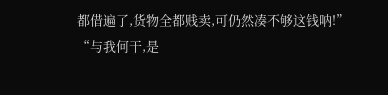都借遍了,货物全都贱卖,可仍然凑不够这钱呐!”
“与我何干,是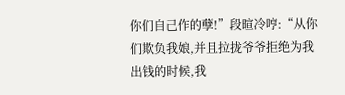你们自己作的孽!”段暄冷哼:“从你们欺负我娘,并且拉拢爷爷拒绝为我出钱的时候,我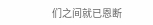们之间就已恩断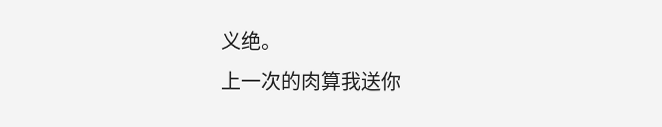义绝。
上一次的肉算我送你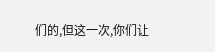们的,但这一次,你们让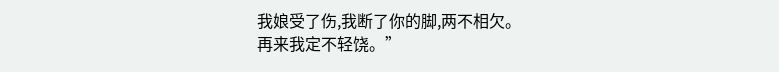我娘受了伤,我断了你的脚,两不相欠。
再来我定不轻饶。”